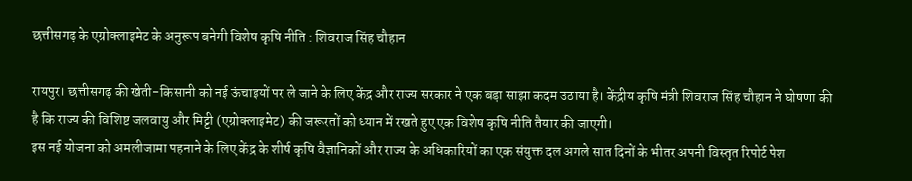छत्तीसगढ़ के एग्रोक्लाइमेट के अनुरूप बनेगी विशेष कृषि नीति : शिवराज सिंह चौहान

रायपुर। छत्तीसगढ़ की खेती-किसानी को नई ऊंचाइयों पर ले जाने के लिए केंद्र और राज्य सरकार ने एक बड़ा साझा कदम उठाया है। केंद्रीय कृषि मंत्री शिवराज सिंह चौहान ने घोषणा की है कि राज्य की विशिष्ट जलवायु और मिट्टी (एग्रोक्लाइमेट) की जरूरतों को ध्यान में रखते हुए एक विशेष कृषि नीति तैयार की जाएगी।
इस नई योजना को अमलीजामा पहनाने के लिए केंद्र के शीर्ष कृषि वैज्ञानिकों और राज्य के अधिकारियों का एक संयुक्त दल अगले सात दिनों के भीतर अपनी विस्तृत रिपोर्ट पेश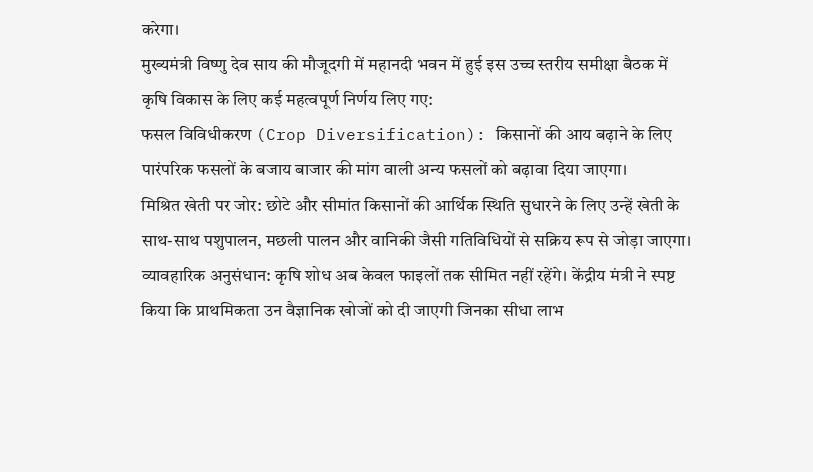करेगा।
मुख्यमंत्री विष्णु देव साय की मौजूदगी में महानदी भवन में हुई इस उच्च स्तरीय समीक्षा बैठक में कृषि विकास के लिए कई महत्वपूर्ण निर्णय लिए गए:
फसल विविधीकरण (Crop Diversification): किसानों की आय बढ़ाने के लिए पारंपरिक फसलों के बजाय बाजार की मांग वाली अन्य फसलों को बढ़ावा दिया जाएगा।
मिश्रित खेती पर जोर: छोटे और सीमांत किसानों की आर्थिक स्थिति सुधारने के लिए उन्हें खेती के साथ-साथ पशुपालन, मछली पालन और वानिकी जैसी गतिविधियों से सक्रिय रूप से जोड़ा जाएगा।
व्यावहारिक अनुसंधान: कृषि शोध अब केवल फाइलों तक सीमित नहीं रहेंगे। केंद्रीय मंत्री ने स्पष्ट किया कि प्राथमिकता उन वैज्ञानिक खोजों को दी जाएगी जिनका सीधा लाभ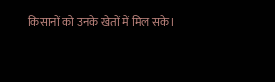किसानों को उनके खेतों में मिल सके।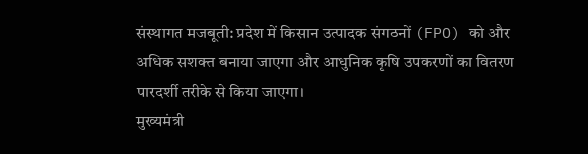संस्थागत मजबूती: प्रदेश में किसान उत्पादक संगठनों (FPO) को और अधिक सशक्त बनाया जाएगा और आधुनिक कृषि उपकरणों का वितरण पारदर्शी तरीके से किया जाएगा।
मुख्यमंत्री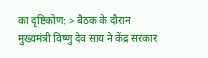का दृष्टिकोण: > बैठक के दौरान मुख्यमंत्री विष्णु देव साय ने केंद्र सरकार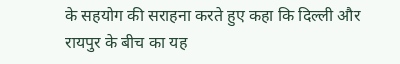के सहयोग की सराहना करते हुए कहा कि दिल्ली और रायपुर के बीच का यह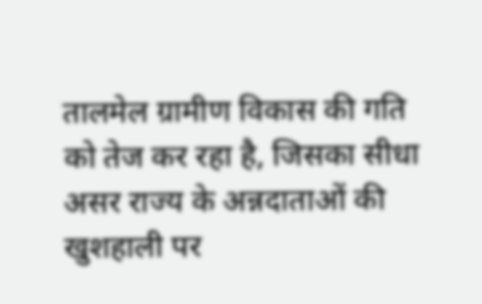तालमेल ग्रामीण विकास की गति को तेज कर रहा है, जिसका सीधा असर राज्य के अन्नदाताओं की खुशहाली पर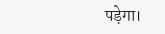पड़ेगा।